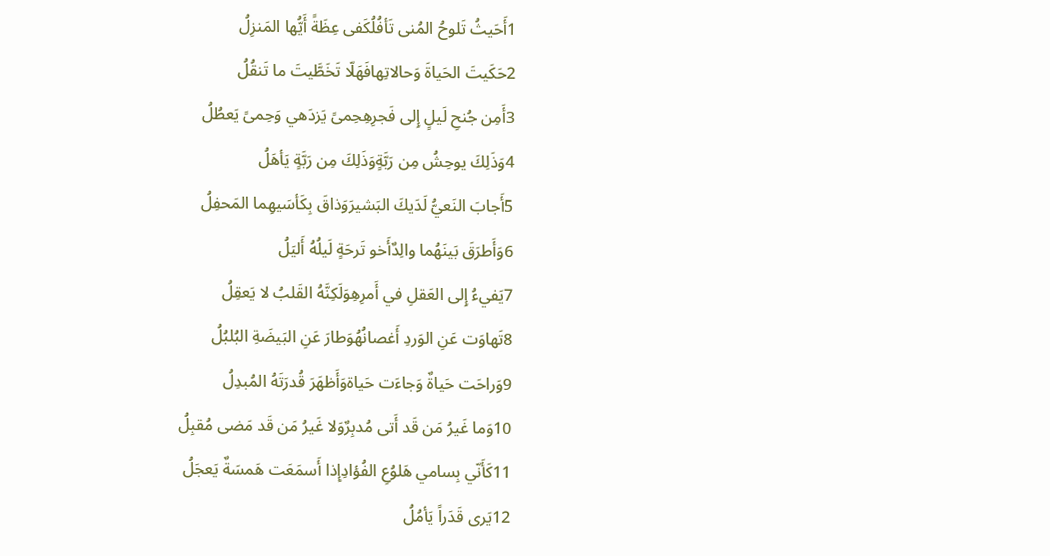1أَحَيثُ تَلوحُ المُنى تَأفُلُكَفى عِظَةً أَيُّها المَنزِلُ
2حَكَيتَ الحَياةَ وَحالاتِهافَهَلّا تَخَطَّيتَ ما تَنقُلُ
3أَمِن جُنحِ لَيلٍ إِلى فَجرِهِحِمىً يَزدَهي وَحِمىً يَعطُلُ
4وَذَلِكَ يوحِشُ مِن رَبَّةٍوَذَلِكَ مِن رَبَّةٍ يَأهَلُ
5أَجابَ النَعيُّ لَدَيكَ البَشيرَوَذاقَ بِكَأسَيهِما المَحفِلُ
6وَأَطرَقَ بَينَهُما والِدٌأَخو تَرحَةٍ لَيلُهُ أَليَلُ
7يَفيءُ إِلى العَقلِ في أَمرِهِوَلَكِنَّهُ القَلبُ لا يَعقِلُ
8تَهاوَت عَنِ الوَردِ أَغصانُهُوَطارَ عَنِ البَيضَةِ البُلبُلُ
9وَراحَت حَياةٌ وَجاءَت حَياةوَأَظهَرَ قُدرَتَهُ المُبدِلُ
10وَما غَيرُ مَن قَد أَتى مُدبِرٌوَلا غَيرُ مَن قَد مَضى مُقبِلُ
11كَأَنّي بِسامي هَلوُعِ الفُؤادِإِذا أَسمَعَت هَمسَةٌ يَعجَلُ
12يَرى قَدَراً يَأمُلُ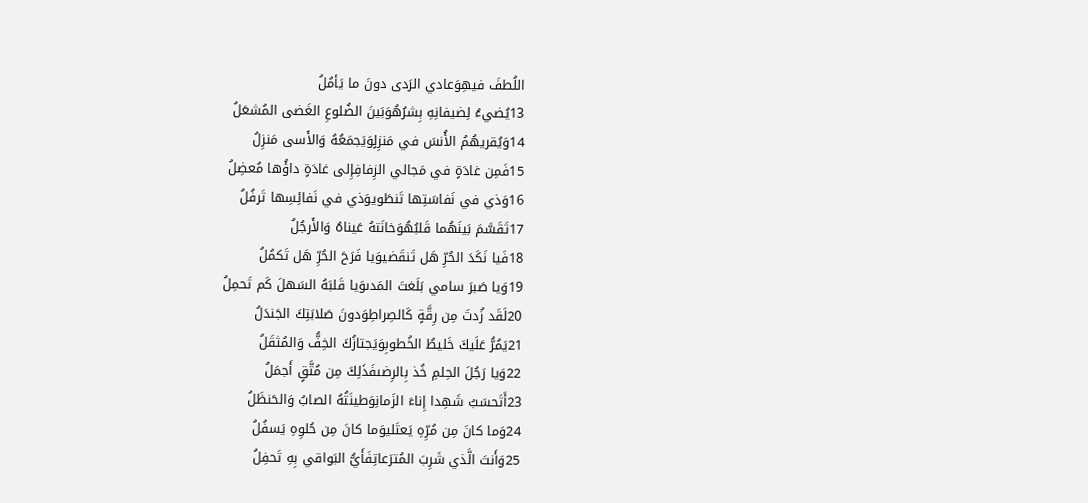اللُطفَ فيهِوَعادي الرَدى دونَ ما يَأمُلُ
13يُضيءُ لِضيفانِهِ بِشرُهُوَبَينَ الضُلوعِ الغَضى المُشعَلُ
14وَيُقريهُمُ الأُنسَ في مَنزِلٍوَيَجمَعُهُ وَالأَسى مَنزِلُ
15فَمِن غادَةٍ في مَجالي الزِفافِإِلى غادَةٍ داؤُها مُعضِلُ
16وَذي في نَفاسَتِها تَنطَويوَذي في نَفائِسِها تَرفُلُ
17تَقَسَّمَ بَينَهُما قَلبُهُوَخانَتهُ عَيناهُ وَالأَرجُلُ
18فَيا نَكَدَ الحُرِّ هَل تَنقَضيوَيا فَرَحَ الحُرِّ هَل تَكمُلُ
19وَيا صَبرَ سامي بَلَغتَ المَدىوَيا قَلبَهُ السَهلَ كَم تَحمِلُ
20لَقَد زُدتَ مِن رِقَّةٍ كَالصِراطِوَدونَ صَلابَتِكَ الجَندَلُ
21يَمُرُّ عَلَيكَ خَليطُ الخُطوبِوَيَجتازُكَ الخِفُّ وَالمُثقَلُ
22وَيا رَجُلَ الحِلمِ خُذ بِالرِضىفَذَلِكَ مِن مُتَّقٍ أَجمَلُ
23أَتَحسَبُ شَهِدا إِناءَ الزَمانِوَطينَتُهُ الصابُ وَالحَنظَلُ
24وَما كانَ مِن مُرِّهِ يَعتَليوَما كانَ مِن حُلوِهِ يَسفُلُ
25وَأَنتَ الَّذي شَرِبَ المُترَعاتِفَأَيُّ البَواقي بِهِ تَحفِلُ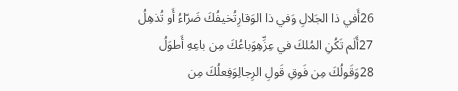26أَفي ذا الجَلالِ وَفي ذا الوَقارِتُخيفُكَ ضَرّاءُ أَو تُذهِلُ
27أَلَم تَكُنِ المُلكَ في عِزِّهِوَباعُكَ مِن باعِهِ أَطوَلُ
28وَقَولُكَ مِن فَوقِ قَولِ الرِجالِوَفِعلُكَ مِن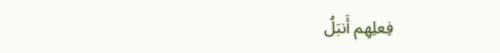فِعلِهِم أَنبَلُ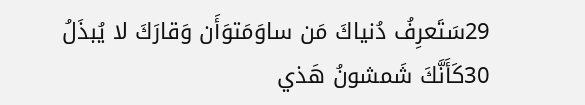29سَتَعرِفُ دُنياكَ مَن ساوَمَتوَأَن وَقارَكَ لا يُبذَلُ
30كَأَنَّكَ شَمشونُ هَذي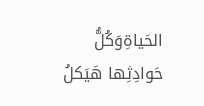الحَياةِوَكُلُّ حَوادِثِها هَيَكلُ